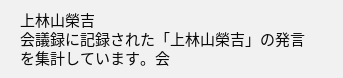上林山榮吉
会議録に記録された「上林山榮吉」の発言を集計しています。会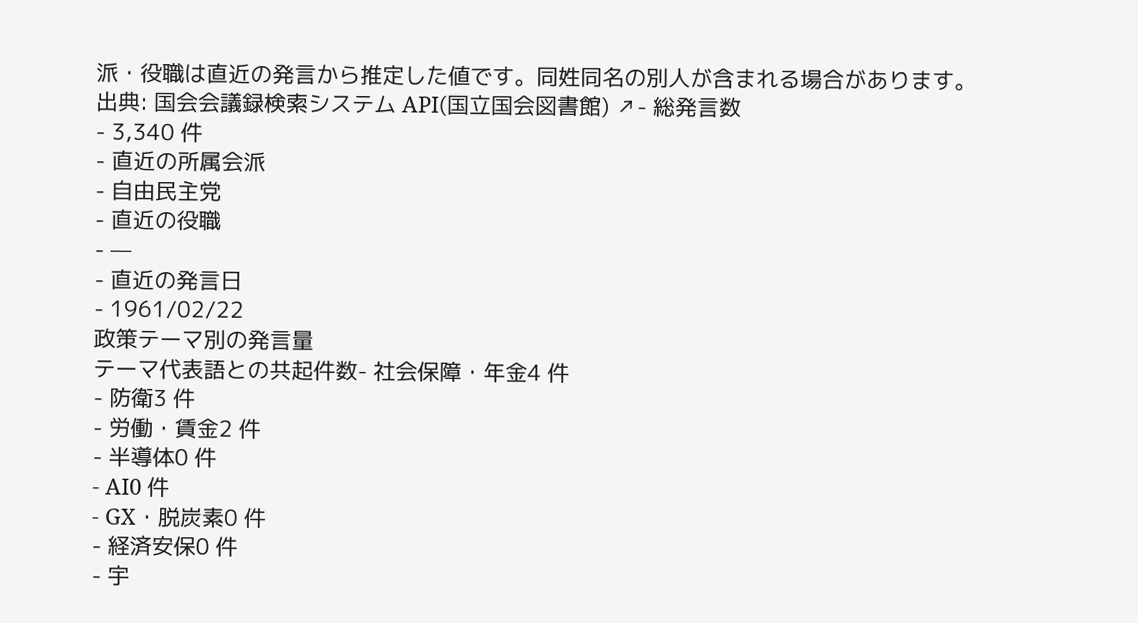派・役職は直近の発言から推定した値です。同姓同名の別人が含まれる場合があります。
出典: 国会会議録検索システム API(国立国会図書館) ↗- 総発言数
- 3,340 件
- 直近の所属会派
- 自由民主党
- 直近の役職
- —
- 直近の発言日
- 1961/02/22
政策テーマ別の発言量
テーマ代表語との共起件数- 社会保障・年金4 件
- 防衛3 件
- 労働・賃金2 件
- 半導体0 件
- AI0 件
- GX・脱炭素0 件
- 経済安保0 件
- 宇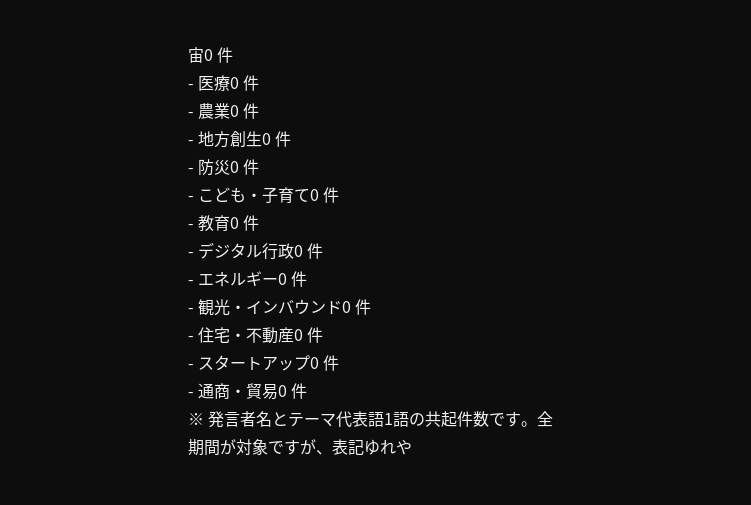宙0 件
- 医療0 件
- 農業0 件
- 地方創生0 件
- 防災0 件
- こども・子育て0 件
- 教育0 件
- デジタル行政0 件
- エネルギー0 件
- 観光・インバウンド0 件
- 住宅・不動産0 件
- スタートアップ0 件
- 通商・貿易0 件
※ 発言者名とテーマ代表語1語の共起件数です。全期間が対象ですが、表記ゆれや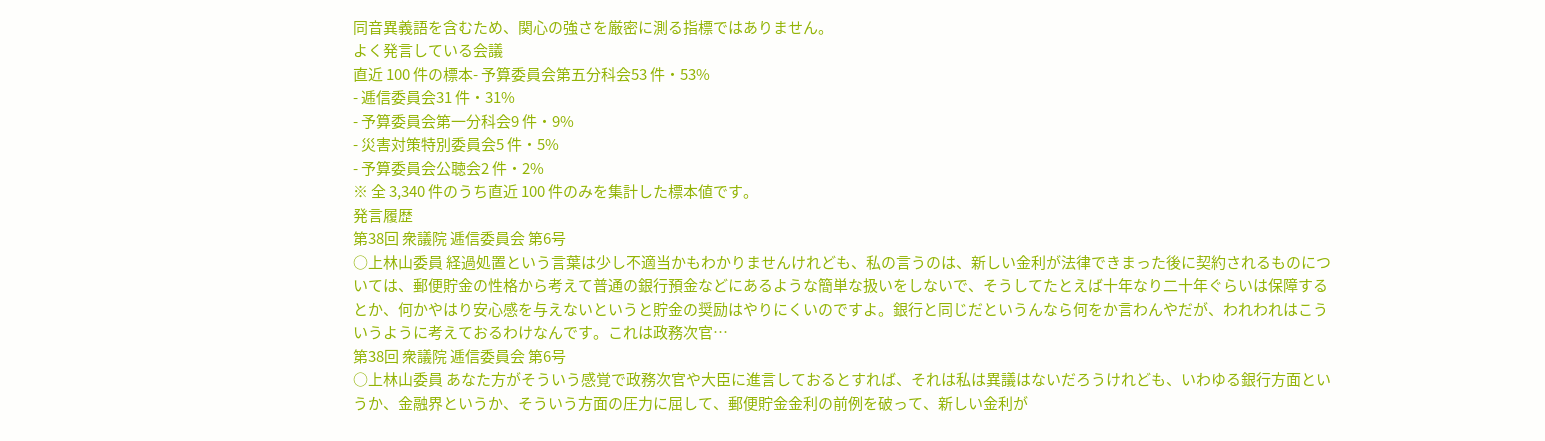同音異義語を含むため、関心の強さを厳密に測る指標ではありません。
よく発言している会議
直近 100 件の標本- 予算委員会第五分科会53 件・53%
- 逓信委員会31 件・31%
- 予算委員会第一分科会9 件・9%
- 災害対策特別委員会5 件・5%
- 予算委員会公聴会2 件・2%
※ 全 3,340 件のうち直近 100 件のみを集計した標本値です。
発言履歴
第38回 衆議院 逓信委員会 第6号
○上林山委員 経過処置という言葉は少し不適当かもわかりませんけれども、私の言うのは、新しい金利が法律できまった後に契約されるものについては、郵便貯金の性格から考えて普通の銀行預金などにあるような簡単な扱いをしないで、そうしてたとえば十年なり二十年ぐらいは保障するとか、何かやはり安心感を与えないというと貯金の奨励はやりにくいのですよ。銀行と同じだというんなら何をか言わんやだが、われわれはこういうように考えておるわけなんです。これは政務次官…
第38回 衆議院 逓信委員会 第6号
○上林山委員 あなた方がそういう感覚で政務次官や大臣に進言しておるとすれば、それは私は異議はないだろうけれども、いわゆる銀行方面というか、金融界というか、そういう方面の圧力に屈して、郵便貯金金利の前例を破って、新しい金利が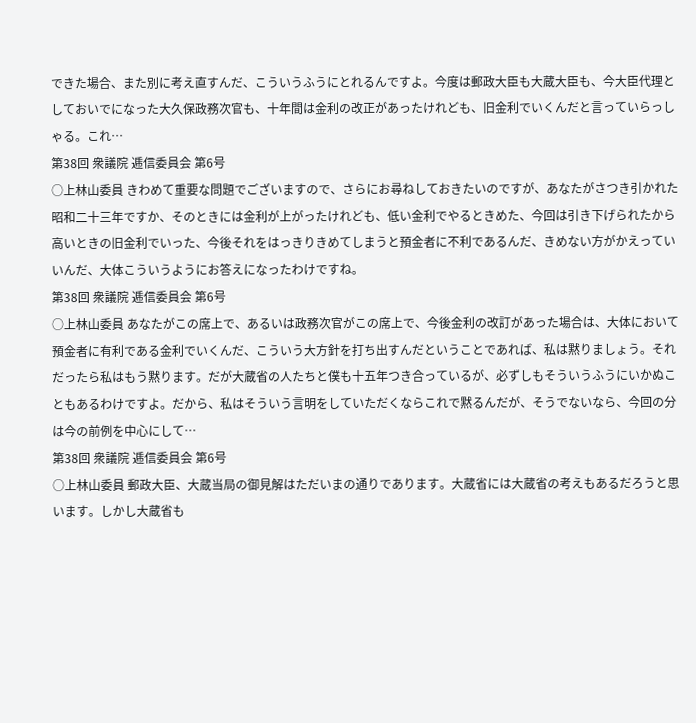できた場合、また別に考え直すんだ、こういうふうにとれるんですよ。今度は郵政大臣も大蔵大臣も、今大臣代理としておいでになった大久保政務次官も、十年間は金利の改正があったけれども、旧金利でいくんだと言っていらっしゃる。これ…
第38回 衆議院 逓信委員会 第6号
○上林山委員 きわめて重要な問題でございますので、さらにお尋ねしておきたいのですが、あなたがさつき引かれた昭和二十三年ですか、そのときには金利が上がったけれども、低い金利でやるときめた、今回は引き下げられたから高いときの旧金利でいった、今後それをはっきりきめてしまうと預金者に不利であるんだ、きめない方がかえっていいんだ、大体こういうようにお答えになったわけですね。
第38回 衆議院 逓信委員会 第6号
○上林山委員 あなたがこの席上で、あるいは政務次官がこの席上で、今後金利の改訂があった場合は、大体において預金者に有利である金利でいくんだ、こういう大方針を打ち出すんだということであれば、私は黙りましょう。それだったら私はもう黙ります。だが大蔵省の人たちと僕も十五年つき合っているが、必ずしもそういうふうにいかぬこともあるわけですよ。だから、私はそういう言明をしていただくならこれで黙るんだが、そうでないなら、今回の分は今の前例を中心にして…
第38回 衆議院 逓信委員会 第6号
○上林山委員 郵政大臣、大蔵当局の御見解はただいまの通りであります。大蔵省には大蔵省の考えもあるだろうと思います。しかし大蔵省も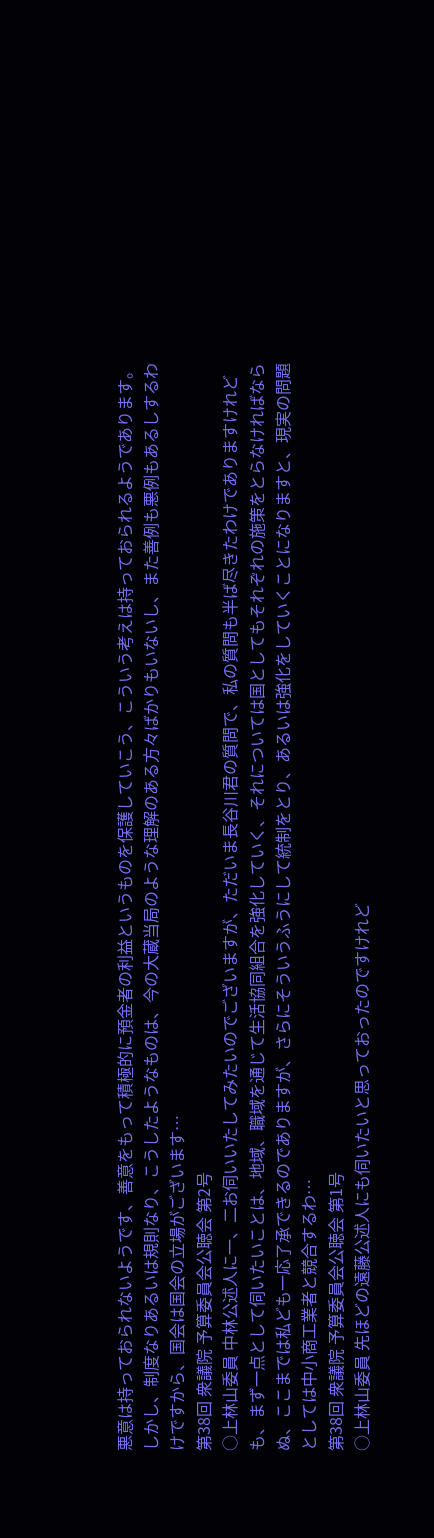悪意は持っておられないようです、善意をもって積極的に預金者の利益というものを保護していこう、こういう考えは持っておられるようであります。しかし、制度なりあるいは規則なり、こうしたようなものは、今の大蔵当局のような理解のある方々ばかりもいないし、また善例も悪例もあるしするわけですから、国会は国会の立場がございます…
第38回 衆議院 予算委員会公聴会 第2号
○上林山委員 中林公述人に一、二お伺いいたしてみたいのでございますが、ただいま長谷川君の質問で、私の質問も半ば尽きたわけでありますけれども、まず一点として伺いたいことは、地域、職域を通じて生活協同組合を強化していく、それについては国としてもそれぞれの施策をとらなければならぬ、ここまでは私ども一応了承できるのでありますが、さらにそういうふうにして統制をとり、あるいは強化をしていくことになりますと、現実の問題としては中小商工業者と競合するわ…
第38回 衆議院 予算委員会公聴会 第1号
○上林山委員 先ほどの遠藤公述人にも伺いたいと思っておったのですけれど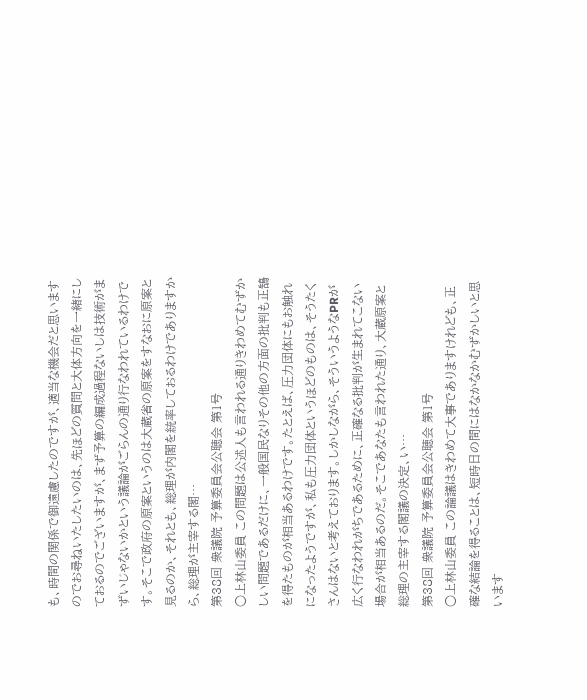も、時間の関係で御遠慮したのですが、適当な機会だと思いますのでお尋ねいたしたいのは、先ほどの質問と大体方向を一緒にしておるのでございますが、まず予算の編成過程ないしは技術がまずいじゃないかという議論がごらんの通り行なわれているわけです。そこで政府の原案というのは大蔵省の原案をすなおに原案と見るのか、それとも、総理が内閣を統率しておるわけでありますから、総理が主宰する閣…
第38回 衆議院 予算委員会公聴会 第1号
○上林山委員 この問題は公述人も言われる通りきわめてむずかしい問題であるだけに、一般国民なりその他の方面の批判も正鵠を得たものが相当あるわけです。たとえば、圧力団体にもお触れになったようですが、私も圧力団体というほどのものは、そうたくさんはないと考えております。しかしながら、そういうようなPRが広く行なわれがちであるために、正確なる批判が生まれてこない場合が相当あるのだ。そこであなたも言われた通り、大蔵原案と総理の主宰する閣議の決定、い…
第38回 衆議院 予算委員会公聴会 第1号
○上林山委員 この論議はきわめて大事でありますけれども、正確な結論を得ることは、短時日の間にはなかなかむずかしいと思います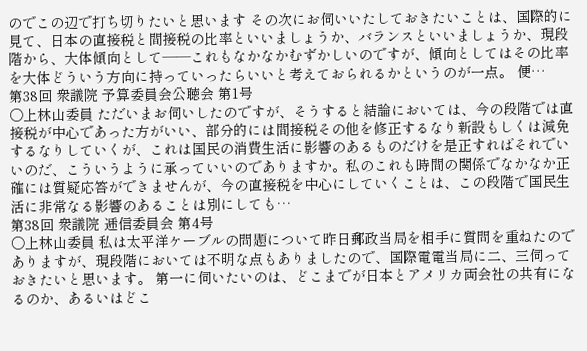のでこの辺で打ち切りたいと思います その次にお伺いいたしておきたいことは、国際的に見て、日本の直接税と間接税の比率といいましょうか、バランスといいましょうか、現段階から、大体傾向として——これもなかなかむずかしいのですが、傾向としてはその比率を大体どういう方向に持っていったらいいと考えておられるかというのが一点。 便…
第38回 衆議院 予算委員会公聴会 第1号
○上林山委員 ただいまお伺いしたのですが、そうすると結論においては、今の段階では直接税が中心であった方がいい、部分的には間接税その他を修正するなり新設もしくは減免するなりしていくが、これは国民の消費生活に影響のあるものだけを是正すればそれでいいのだ、こういうように承っていいのでありますか。私のこれも時間の関係でなかなか正確には質疑応答ができませんが、今の直接税を中心にしていくことは、この段階で国民生活に非常なる影響のあることは別にしても…
第38回 衆議院 逓信委員会 第4号
○上林山委員 私は太平洋ケーブルの問題について昨日郵政当局を相手に質問を重ねたのでありますが、現段階においては不明な点もありましたので、国際電電当局に二、三伺っておきたいと思います。 第一に伺いたいのは、どこまでが日本とアメリカ両会社の共有になるのか、あるいはどこ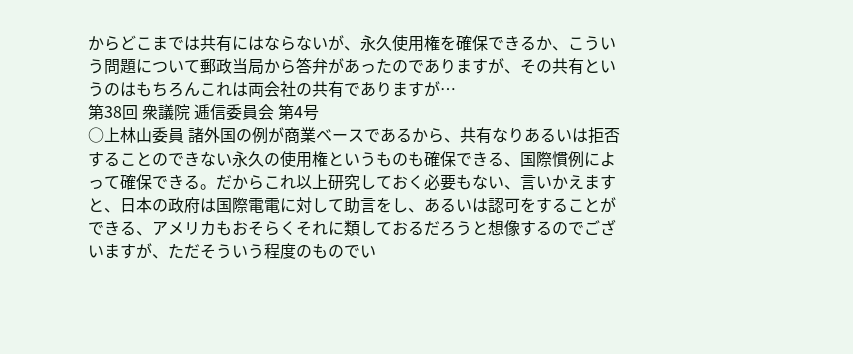からどこまでは共有にはならないが、永久使用権を確保できるか、こういう問題について郵政当局から答弁があったのでありますが、その共有というのはもちろんこれは両会社の共有でありますが…
第38回 衆議院 逓信委員会 第4号
○上林山委員 諸外国の例が商業ベースであるから、共有なりあるいは拒否することのできない永久の使用権というものも確保できる、国際慣例によって確保できる。だからこれ以上研究しておく必要もない、言いかえますと、日本の政府は国際電電に対して助言をし、あるいは認可をすることができる、アメリカもおそらくそれに類しておるだろうと想像するのでございますが、ただそういう程度のものでい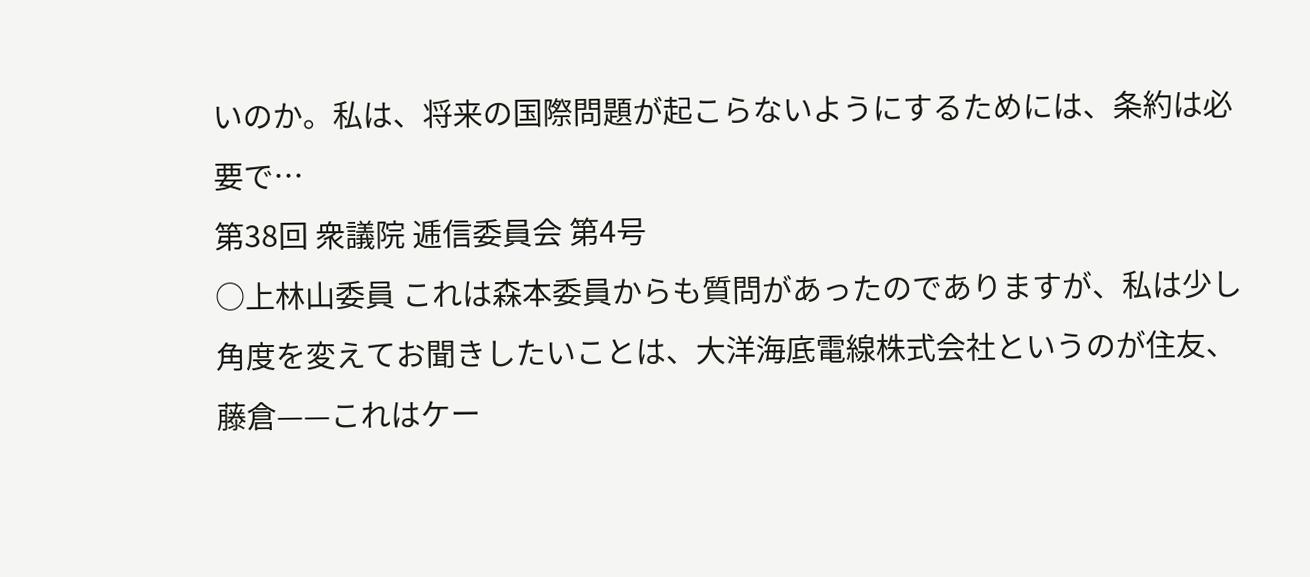いのか。私は、将来の国際問題が起こらないようにするためには、条約は必要で…
第38回 衆議院 逓信委員会 第4号
○上林山委員 これは森本委員からも質問があったのでありますが、私は少し角度を変えてお聞きしたいことは、大洋海底電線株式会社というのが住友、藤倉——これはケー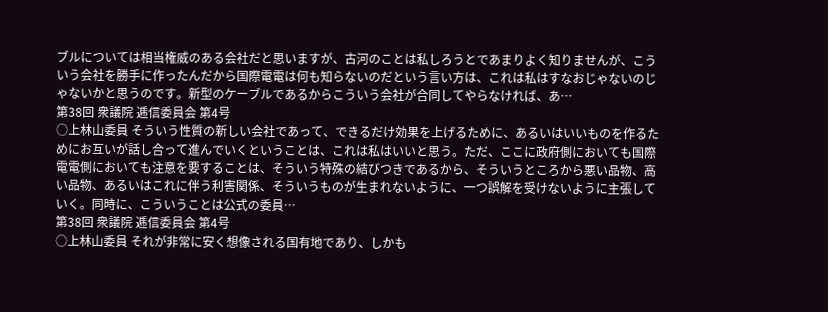ブルについては相当権威のある会社だと思いますが、古河のことは私しろうとであまりよく知りませんが、こういう会社を勝手に作ったんだから国際電電は何も知らないのだという言い方は、これは私はすなおじゃないのじゃないかと思うのです。新型のケーブルであるからこういう会社が合同してやらなければ、あ…
第38回 衆議院 逓信委員会 第4号
○上林山委員 そういう性質の新しい会社であって、できるだけ効果を上げるために、あるいはいいものを作るためにお互いが話し合って進んでいくということは、これは私はいいと思う。ただ、ここに政府側においても国際電電側においても注意を要することは、そういう特殊の結びつきであるから、そういうところから悪い品物、高い品物、あるいはこれに伴う利害関係、そういうものが生まれないように、一つ誤解を受けないように主張していく。同時に、こういうことは公式の委員…
第38回 衆議院 逓信委員会 第4号
○上林山委員 それが非常に安く想像される国有地であり、しかも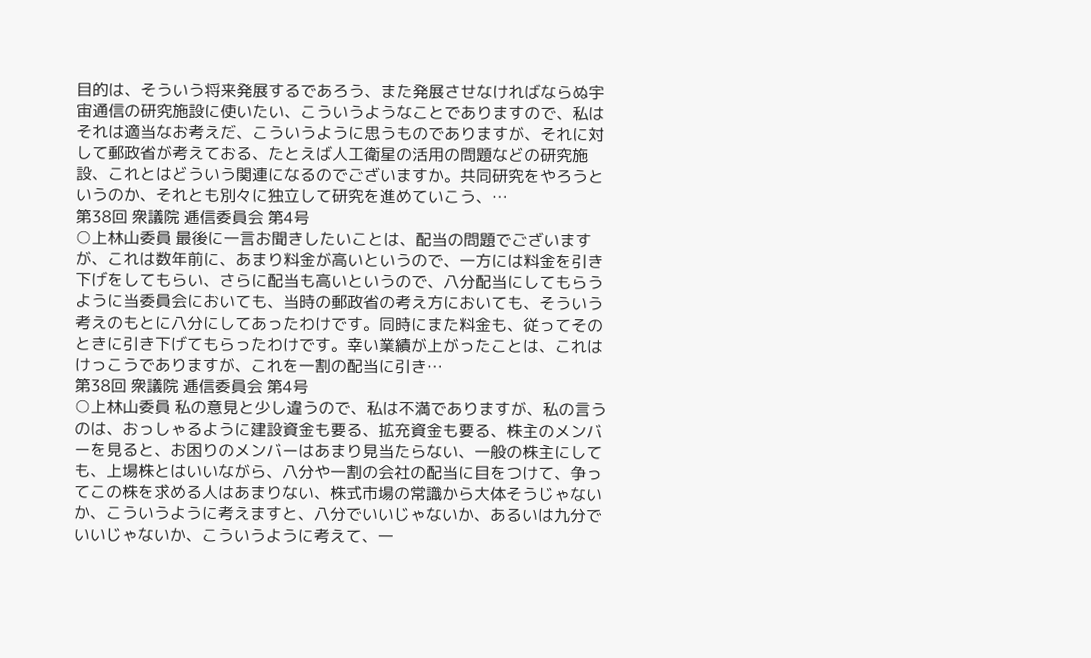目的は、そういう将来発展するであろう、また発展させなければならぬ宇宙通信の研究施設に使いたい、こういうようなことでありますので、私はそれは適当なお考えだ、こういうように思うものでありますが、それに対して郵政省が考えておる、たとえば人工衛星の活用の問題などの研究施設、これとはどういう関連になるのでございますか。共同研究をやろうというのか、それとも別々に独立して研究を進めていこう、…
第38回 衆議院 逓信委員会 第4号
○上林山委員 最後に一言お聞きしたいことは、配当の問題でございますが、これは数年前に、あまり料金が高いというので、一方には料金を引き下げをしてもらい、さらに配当も高いというので、八分配当にしてもらうように当委員会においても、当時の郵政省の考え方においても、そういう考えのもとに八分にしてあったわけです。同時にまた料金も、従ってそのときに引き下げてもらったわけです。幸い業績が上がったことは、これはけっこうでありますが、これを一割の配当に引き…
第38回 衆議院 逓信委員会 第4号
○上林山委員 私の意見と少し違うので、私は不満でありますが、私の言うのは、おっしゃるように建設資金も要る、拡充資金も要る、株主のメンバーを見ると、お困りのメンバーはあまり見当たらない、一般の株主にしても、上場株とはいいながら、八分や一割の会社の配当に目をつけて、争ってこの株を求める人はあまりない、株式市場の常識から大体そうじゃないか、こういうように考えますと、八分でいいじゃないか、あるいは九分でいいじゃないか、こういうように考えて、一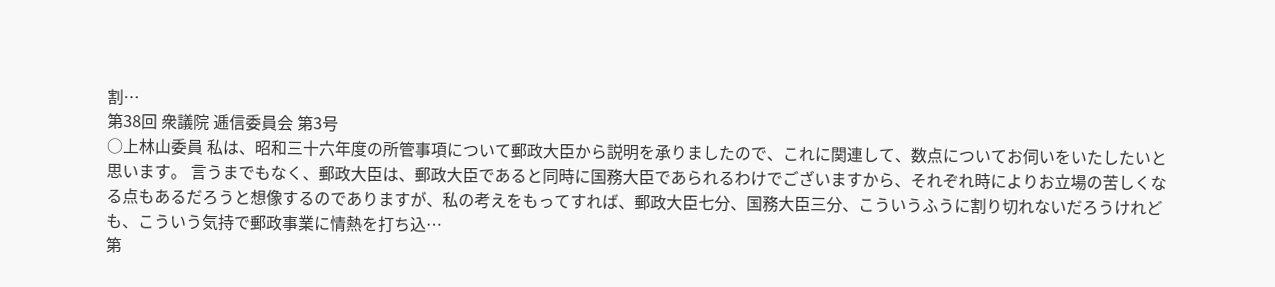割…
第38回 衆議院 逓信委員会 第3号
○上林山委員 私は、昭和三十六年度の所管事項について郵政大臣から説明を承りましたので、これに関連して、数点についてお伺いをいたしたいと思います。 言うまでもなく、郵政大臣は、郵政大臣であると同時に国務大臣であられるわけでございますから、それぞれ時によりお立場の苦しくなる点もあるだろうと想像するのでありますが、私の考えをもってすれば、郵政大臣七分、国務大臣三分、こういうふうに割り切れないだろうけれども、こういう気持で郵政事業に情熱を打ち込…
第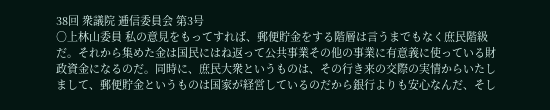38回 衆議院 逓信委員会 第3号
○上林山委員 私の意見をもってすれば、郵便貯金をする階層は言うまでもなく庶民階級だ。それから集めた金は国民にはね返って公共事業その他の事業に有意義に使っている財政資金になるのだ。同時に、庶民大衆というものは、その行き来の交際の実情からいたしまして、郵便貯金というものは国家が経営しているのだから銀行よりも安心なんだ、そし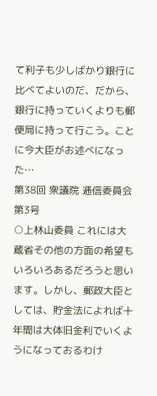て利子も少しばかり銀行に比べてよいのだ、だから、銀行に持っていくよりも郵便局に持って行こう。ことに今大臣がお述べになった…
第38回 衆議院 逓信委員会 第3号
○上林山委員 これには大蔵省その他の方面の希望もいろいろあるだろうと思います。しかし、郵政大臣としては、貯金法によれば十年間は大体旧金利でいくようになっておるわけ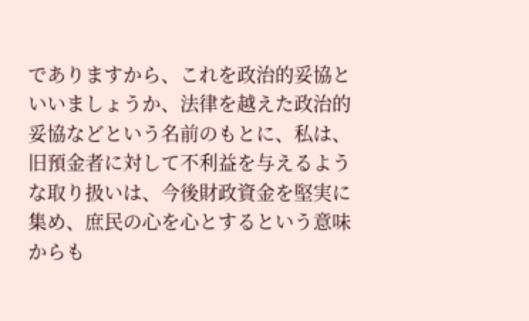でありますから、これを政治的妥協といいましょうか、法律を越えた政治的妥協などという名前のもとに、私は、旧預金者に対して不利益を与えるような取り扱いは、今後財政資金を堅実に集め、庶民の心を心とするという意味からも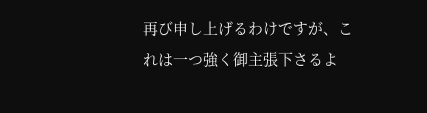再び申し上げるわけですが、これは一つ強く御主張下さるよ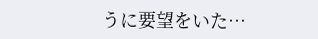うに要望をいた…